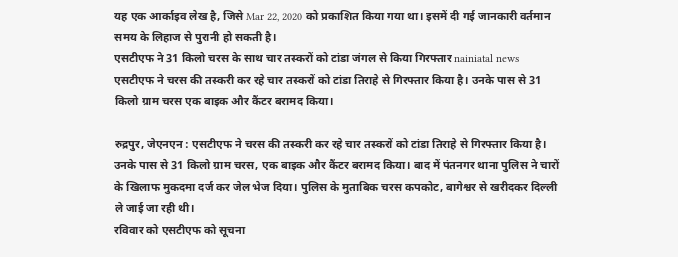यह एक आर्काइव लेख है, जिसे Mar 22, 2020 को प्रकाशित किया गया था। इसमें दी गई जानकारी वर्तमान समय के लिहाज से पुरानी हो सकती है।
एसटीएफ ने 31 किलो चरस के साथ चार तस्करों को टांडा जंगल से किया गिरफ्तार nainiatal news
एसटीएफ ने चरस की तस्करी कर रहे चार तस्करों को टांडा तिराहे से गिरफ्तार किया है। उनके पास से 31 किलो ग्राम चरस एक बाइक और कैंटर बरामद किया।

रुद्रपुर, जेएनएन : एसटीएफ ने चरस की तस्करी कर रहे चार तस्करों को टांडा तिराहे से गिरफ्तार किया है। उनके पास से 31 किलो ग्राम चरस, एक बाइक और कैंटर बरामद किया। बाद में पंतनगर थाना पुलिस ने चारों के खिलाफ मुकदमा दर्ज कर जेल भेज दिया। पुलिस के मुताबिक चरस कपकोट, बागेश्वर से खरीदकर दिल्ली ले जाई जा रही थी।
रविवार को एसटीएफ को सूचना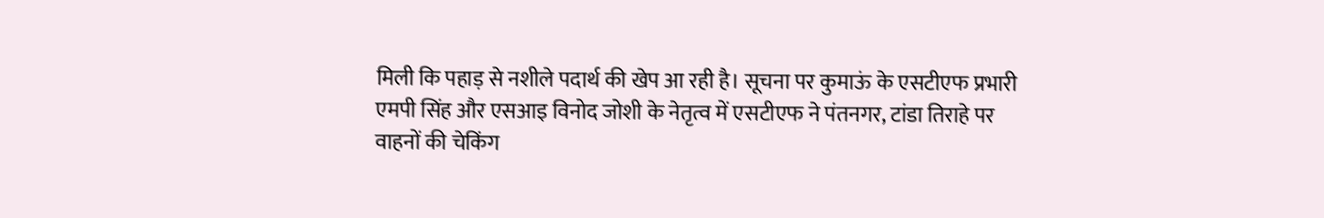मिली कि पहाड़ से नशीले पदार्थ की खेप आ रही है। सूचना पर कुमाऊं के एसटीएफ प्रभारी एमपी सिंह और एसआइ विनोद जोशी के नेतृत्व में एसटीएफ ने पंतनगर, टांडा तिराहे पर वाहनों की चेकिंग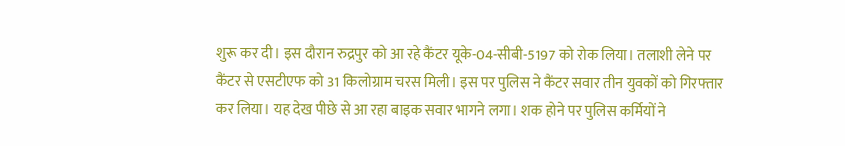शुरू कर दी। इस दौरान रुद्रपुर को आ रहे कैंटर यूके-04-सीबी-5197 को रोक लिया। तलाशी लेने पर कैंटर से एसटीएफ को 31 किलोग्राम चरस मिली। इस पर पुलिस ने कैंटर सवार तीन युवकों को गिरफ्तार कर लिया। यह देख पीछे से आ रहा बाइक सवार भागने लगा। शक होने पर पुलिस कर्मियों ने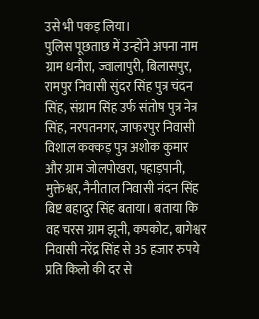उसे भी पकड़ लिया।
पुलिस पूछताछ में उन्होंने अपना नाम ग्राम धनौरा, ज्वालापुरी, बिलासपुर, रामपुर निवासी सुंदर सिंह पुत्र चंदन सिंह, संग्राम सिंह उर्फ संतोष पुत्र नेत्र सिंह, नरपतनगर, जाफरपुर निवासी विशाल कक्कड़ पुत्र अशोक कुमार और ग्राम जोलपोखरा, पहाड़पानी, मुक्तेश्वर, नैनीताल निवासी नंदन सिंह बिष्ट बहादुर सिंह बताया। बताया कि वह चरस ग्राम झूनी, कपकोट, बागेश्वर निवासी नरेंद्र सिंह से 35 हजार रुपये प्रति किलो की दर से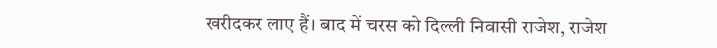खरीदकर लाए हैं। बाद में चरस को दिल्ली निवासी राजेश, राजेश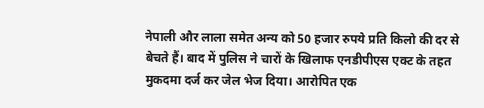नेपाली और लाला समेत अन्य को 50 हजार रुपये प्रति किलो की दर से बेचते हैं। बाद में पुलिस ने चारों के खिलाफ एनडीपीएस एक्ट के तहत मुकदमा दर्ज कर जेल भेज दिया। आरोपित एक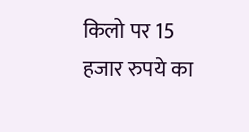किलो पर 15 हजार रुपये का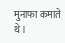मुनाफा कमाते थे।